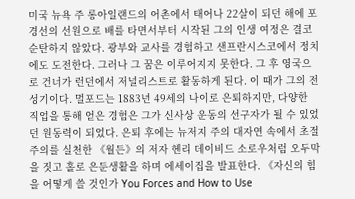미국 뉴욕 주 롱아일랜드의 어촌에서 태어나 22살이 되던 해에 포경선의 선원으로 배를 타면서부터 시작된 그의 인생 여정은 결코 순탄하지 않았다. 광부와 교사를 경험하고 샌프란시스코에서 정치에도 도전한다. 그러나 그 꿈은 이루어지지 못한다. 그 후 영국으로 건너가 런던에서 저널리스트로 활동하게 된다. 이 때가 그의 전성기이다. 멀포드는 1883년 49세의 나이로 은퇴하지만, 다양한 직업을 통해 얻은 경험은 그가 신사상 운동의 선구자가 될 수 있었던 원동력이 되었다. 은퇴 후에는 뉴저지 주의 대자연 속에서 초절주의를 실천한 《월든》의 저자 헨리 데이비드 소로우처럼 오두막을 짓고 홀로 은둔생활을 하며 에세이집을 발표한다. 《자신의 힘을 어떻게 쓸 것인가 You Forces and How to Use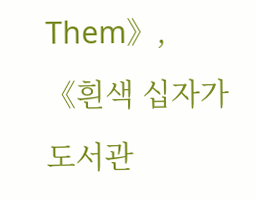Them》, 《흰색 십자가 도서관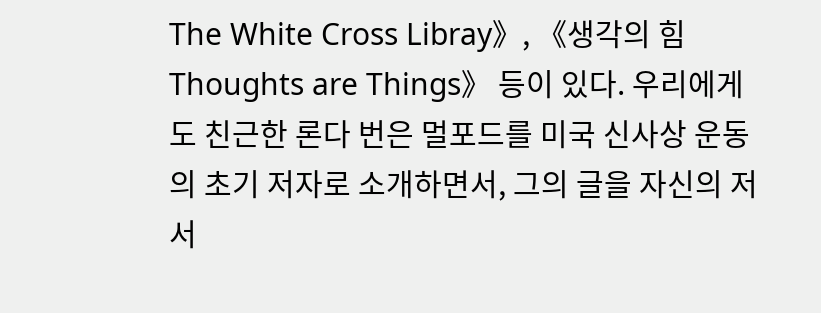The White Cross Libray》, 《생각의 힘 Thoughts are Things》 등이 있다. 우리에게도 친근한 론다 번은 멀포드를 미국 신사상 운동의 초기 저자로 소개하면서, 그의 글을 자신의 저서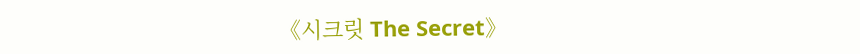《시크릿 The Secret》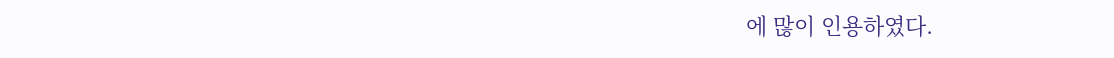에 많이 인용하였다.